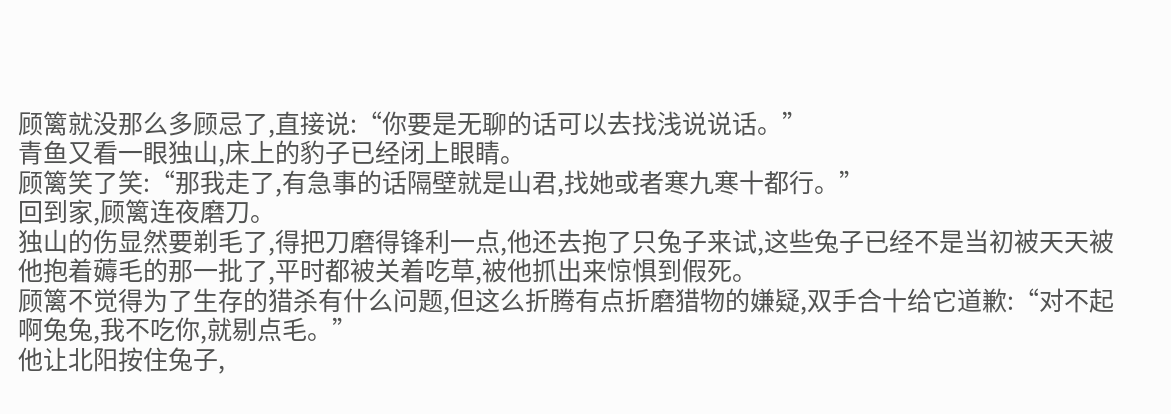顾篱就没那么多顾忌了,直接说:“你要是无聊的话可以去找浅说说话。”
青鱼又看一眼独山,床上的豹子已经闭上眼睛。
顾篱笑了笑:“那我走了,有急事的话隔壁就是山君,找她或者寒九寒十都行。”
回到家,顾篱连夜磨刀。
独山的伤显然要剃毛了,得把刀磨得锋利一点,他还去抱了只兔子来试,这些兔子已经不是当初被天天被他抱着薅毛的那一批了,平时都被关着吃草,被他抓出来惊惧到假死。
顾篱不觉得为了生存的猎杀有什么问题,但这么折腾有点折磨猎物的嫌疑,双手合十给它道歉:“对不起啊兔兔,我不吃你,就剔点毛。”
他让北阳按住兔子,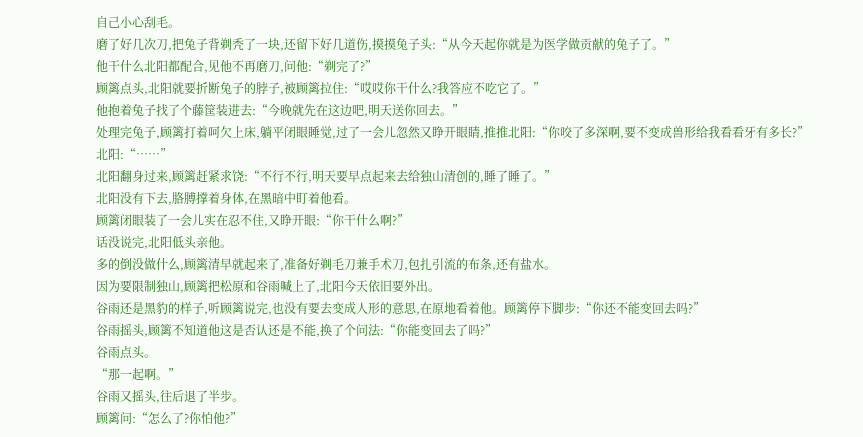自己小心刮毛。
磨了好几次刀,把兔子背剃秃了一块,还留下好几道伤,摸摸兔子头:“从今天起你就是为医学做贡献的兔子了。”
他干什么北阳都配合,见他不再磨刀,问他:“剃完了?”
顾篱点头,北阳就要折断兔子的脖子,被顾篱拉住:“哎哎你干什么?我答应不吃它了。”
他抱着兔子找了个藤筐装进去:“今晚就先在这边吧,明天送你回去。”
处理完兔子,顾篱打着呵欠上床,躺平闭眼睡觉,过了一会儿忽然又睁开眼睛,推推北阳:“你咬了多深啊,要不变成兽形给我看看牙有多长?”
北阳:“……”
北阳翻身过来,顾篱赶紧求饶:“不行不行,明天要早点起来去给独山清创的,睡了睡了。”
北阳没有下去,胳膊撑着身体,在黑暗中盯着他看。
顾篱闭眼装了一会儿实在忍不住,又睁开眼:“你干什么啊?”
话没说完,北阳低头亲他。
多的倒没做什么,顾篱清早就起来了,准备好剃毛刀兼手术刀,包扎引流的布条,还有盐水。
因为要限制独山,顾篱把松原和谷雨喊上了,北阳今天依旧要外出。
谷雨还是黑豹的样子,听顾篱说完,也没有要去变成人形的意思,在原地看着他。顾篱停下脚步:“你还不能变回去吗?”
谷雨摇头,顾篱不知道他这是否认还是不能,换了个问法:“你能变回去了吗?”
谷雨点头。
“那一起啊。”
谷雨又摇头,往后退了半步。
顾篱问:“怎么了?你怕他?”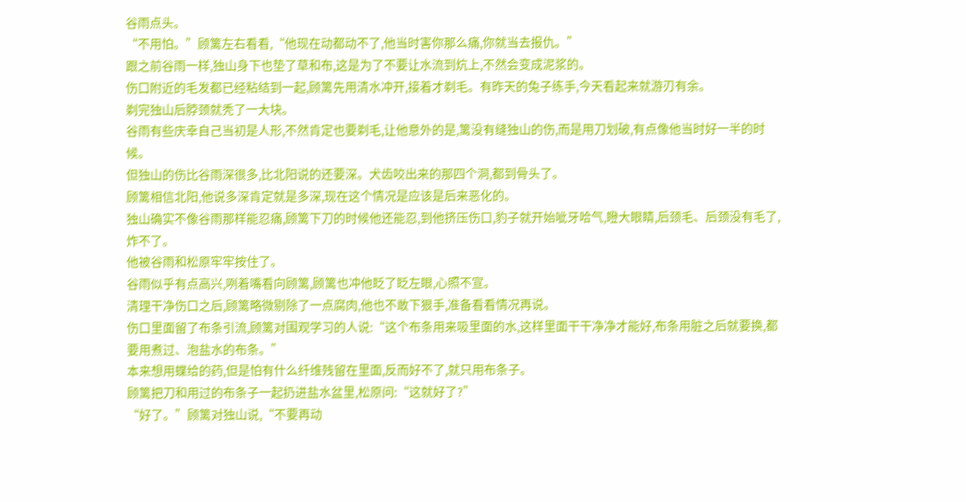谷雨点头。
“不用怕。”顾篱左右看看,“他现在动都动不了,他当时害你那么痛,你就当去报仇。”
跟之前谷雨一样,独山身下也垫了草和布,这是为了不要让水流到炕上,不然会变成泥浆的。
伤口附近的毛发都已经粘结到一起,顾篱先用清水冲开,接着才剃毛。有昨天的兔子练手,今天看起来就游刃有余。
剃完独山后脖颈就秃了一大块。
谷雨有些庆幸自己当初是人形,不然肯定也要剃毛,让他意外的是,篱没有缝独山的伤,而是用刀划破,有点像他当时好一半的时候。
但独山的伤比谷雨深很多,比北阳说的还要深。犬齿咬出来的那四个洞,都到骨头了。
顾篱相信北阳,他说多深肯定就是多深,现在这个情况是应该是后来恶化的。
独山确实不像谷雨那样能忍痛,顾篱下刀的时候他还能忍,到他挤压伤口,豹子就开始呲牙哈气,瞪大眼睛,后颈毛、后颈没有毛了,炸不了。
他被谷雨和松原牢牢按住了。
谷雨似乎有点高兴,咧着嘴看向顾篱,顾篱也冲他眨了眨左眼,心照不宣。
清理干净伤口之后,顾篱略微剔除了一点腐肉,他也不敢下狠手,准备看看情况再说。
伤口里面留了布条引流,顾篱对围观学习的人说:“这个布条用来吸里面的水,这样里面干干净净才能好,布条用脏之后就要换,都要用煮过、泡盐水的布条。”
本来想用蝶给的药,但是怕有什么纤维残留在里面,反而好不了,就只用布条子。
顾篱把刀和用过的布条子一起扔进盐水盆里,松原问:“这就好了?”
“好了。”顾篱对独山说,“不要再动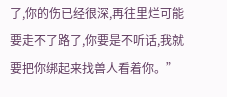了,你的伤已经很深,再往里烂可能要走不了路了,你要是不听话,我就要把你绑起来找兽人看着你。”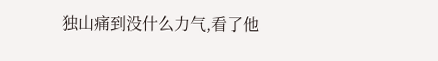独山痛到没什么力气,看了他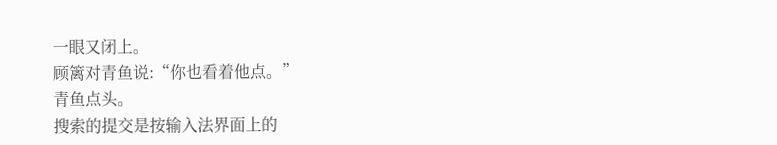一眼又闭上。
顾篱对青鱼说:“你也看着他点。”
青鱼点头。
搜索的提交是按输入法界面上的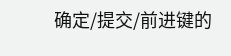确定/提交/前进键的